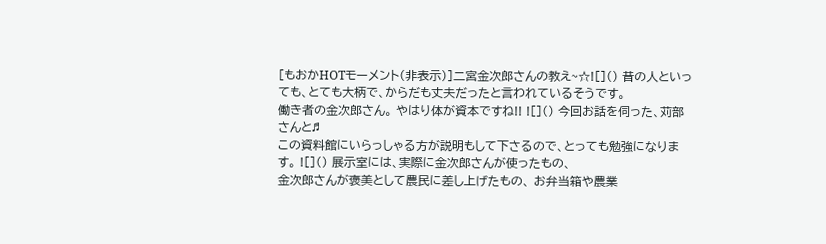[もおかHOTモーメント(非表示)]二宮金次郎さんの教え~☆![]() 昔の人といっても、とても大柄で、からだも丈夫だったと言われているそうです。
働き者の金次郎さん。 やはり体が資本ですね!! ![]() 今回お話を伺った、苅部さんと♬
この資料館にいらっしゃる方が説明もして下さるので、とっても勉強になります。 ![]() 展示室には、実際に金次郎さんが使ったもの、
金次郎さんが褒美として農民に差し上げたもの、 お弁当箱や農業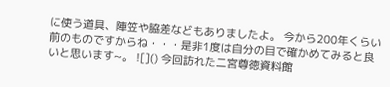に使う道具、陣笠や脇差などもありましたよ。 今から200年くらい前のものですからね・・・是非1度は自分の目で確かめてみると良いと思います~。 ![]() 今回訪れた二宮尊徳資料館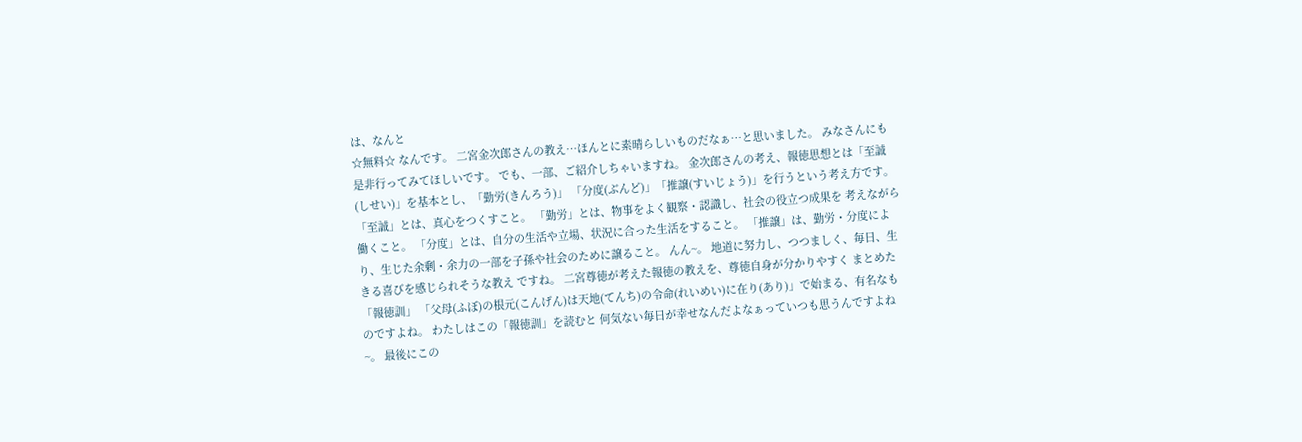は、なんと
☆無料☆ なんです。 二宮金次郎さんの教え…ほんとに素晴らしいものだなぁ…と思いました。 みなさんにも是非行ってみてほしいです。 でも、一部、ご紹介しちゃいますね。 金次郎さんの考え、報徳思想とは「至誠(しせい)」を基本とし、「勤労(きんろう)」 「分度(ぶんど)」「推譲(すいじょう)」を行うという考え方です。 「至誠」とは、真心をつくすこと。 「勤労」とは、物事をよく観察・認識し、社会の役立つ成果を 考えながら働くこと。 「分度」とは、自分の生活や立場、状況に合った生活をすること。 「推譲」は、勤労・分度により、生じた余剰・余力の一部を子孫や社会のために譲ること。 んん~。 地道に努力し、つつましく、毎日、生きる喜びを感じられそうな教え ですね。 二宮尊徳が考えた報徳の教えを、尊徳自身が分かりやすく まとめた 「報徳訓」 「父母(ふぼ)の根元(こんげん)は天地(てんち)の令命(れいめい)に在り(あり)」で始まる、有名なものですよね。 わたしはこの「報徳訓」を読むと 何気ない毎日が幸せなんだよなぁっていつも思うんですよね~。 最後にこの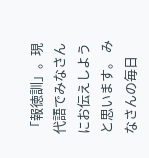「報徳訓」。現代語でみなさんにお伝えしようと思います。 みなさんの毎日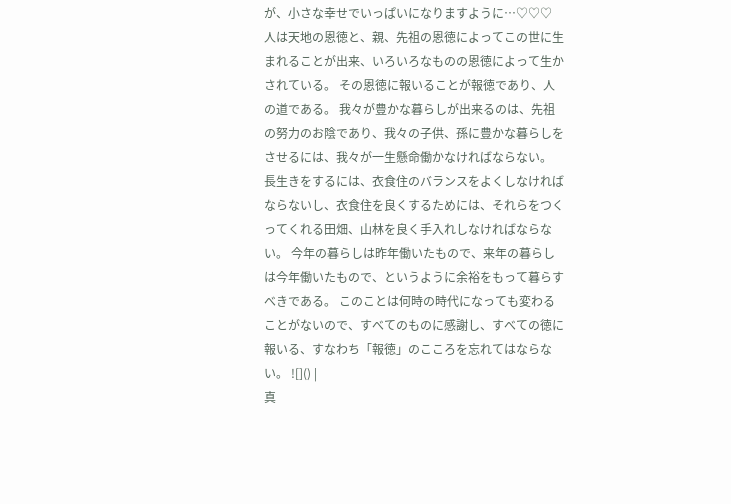が、小さな幸せでいっぱいになりますように…♡♡♡ 人は天地の恩徳と、親、先祖の恩徳によってこの世に生まれることが出来、いろいろなものの恩徳によって生かされている。 その恩徳に報いることが報徳であり、人の道である。 我々が豊かな暮らしが出来るのは、先祖の努力のお陰であり、我々の子供、孫に豊かな暮らしをさせるには、我々が一生懸命働かなければならない。 長生きをするには、衣食住のバランスをよくしなければならないし、衣食住を良くするためには、それらをつくってくれる田畑、山林を良く手入れしなければならない。 今年の暮らしは昨年働いたもので、来年の暮らしは今年働いたもので、というように余裕をもって暮らすべきである。 このことは何時の時代になっても変わることがないので、すべてのものに感謝し、すべての徳に報いる、すなわち「報徳」のこころを忘れてはならない。 ![]() |
真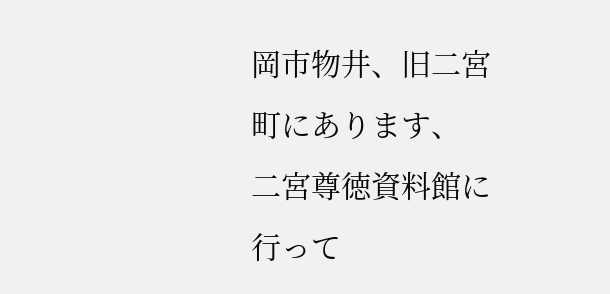岡市物井、旧二宮町にあります、
二宮尊徳資料館に行って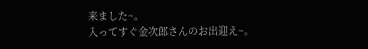来ました~。
入ってすぐ金次郎さんのお出迎え~。